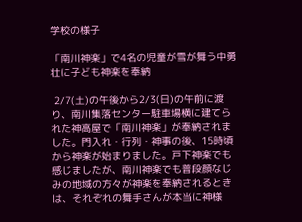学校の様子

「南川神楽」で4名の児童が雪が舞う中勇壮に子ども神楽を奉納

 2/7(土)の午後から2/3(日)の午前に渡り、南川集落センター駐車場横に建てられた神高屋で「南川神楽」が奉納されました。門入れ・行列・神事の後、15時頃から神楽が始まりました。戸下神楽でも感じましたが、南川神楽でも普段顔なじみの地域の方々が神楽を奉納されるときは、それぞれの舞手さんが本当に神様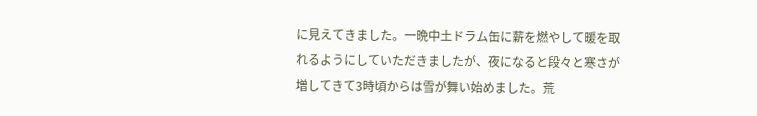に見えてきました。一晩中土ドラム缶に薪を燃やして暖を取れるようにしていただきましたが、夜になると段々と寒さが増してきて3時頃からは雪が舞い始めました。荒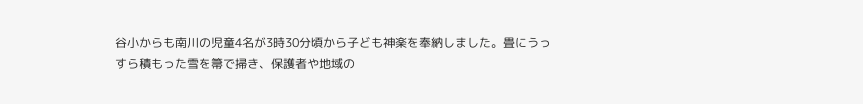谷小からも南川の児童4名が3時30分頃から子ども神楽を奉納しました。畳にうっすら積もった雪を箒で掃き、保護者や地域の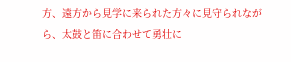方、遠方から見学に来られた方々に見守られながら、太鼓と笛に合わせて勇壮に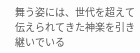舞う姿には、世代を超えて伝えられてきた神楽を引き継いでいる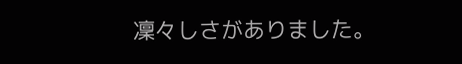凜々しさがありました。